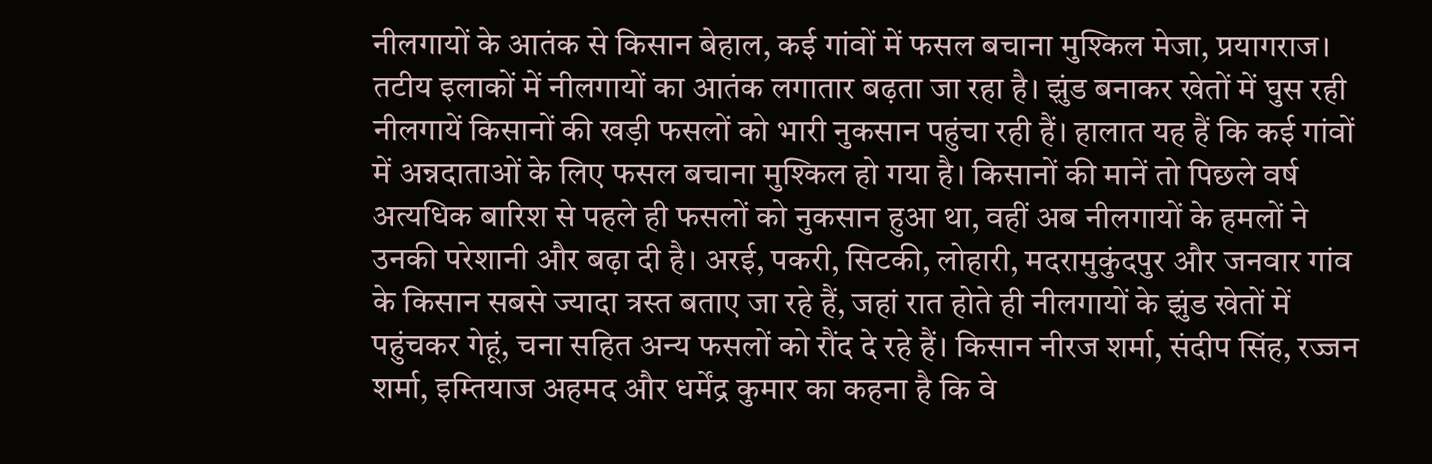नीलगायों के आतंक से किसान बेहाल, कई गांवों में फसल बचाना मुश्किल मेजा, प्रयागराज। तटीय इलाकों में नीलगायों का आतंक लगातार बढ़ता जा रहा है। झुंड बनाकर खेतों में घुस रही नीलगायें किसानों की खड़ी फसलों को भारी नुकसान पहुंचा रही हैं। हालात यह हैं कि कई गांवों में अन्नदाताओं के लिए फसल बचाना मुश्किल हो गया है। किसानों की मानें तो पिछले वर्ष अत्यधिक बारिश से पहले ही फसलों को नुकसान हुआ था, वहीं अब नीलगायों के हमलों ने उनकी परेशानी और बढ़ा दी है। अरई, पकरी, सिटकी, लोहारी, मदरामुकुंदपुर और जनवार गांव के किसान सबसे ज्यादा त्रस्त बताए जा रहे हैं, जहां रात होते ही नीलगायों के झुंड खेतों में पहुंचकर गेहूं, चना सहित अन्य फसलों को रौंद दे रहे हैं। किसान नीरज शर्मा, संदीप सिंह, रज्जन शर्मा, इम्तियाज अहमद और धर्मेंद्र कुमार का कहना है कि वे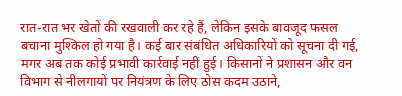रात-रात भर खेतों की रखवाली कर रहे हैं, लेकिन इसके बावजूद फसल बचाना मुश्किल हो गया है। कई बार संबंधित अधिकारियों को सूचना दी गई, मगर अब तक कोई प्रभावी कार्रवाई नहीं हुई। किसानों ने प्रशासन और वन विभाग से नीलगायों पर नियंत्रण के लिए ठोस कदम उठाने,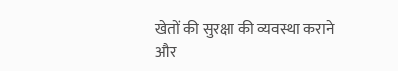खेतों की सुरक्षा की व्यवस्था कराने और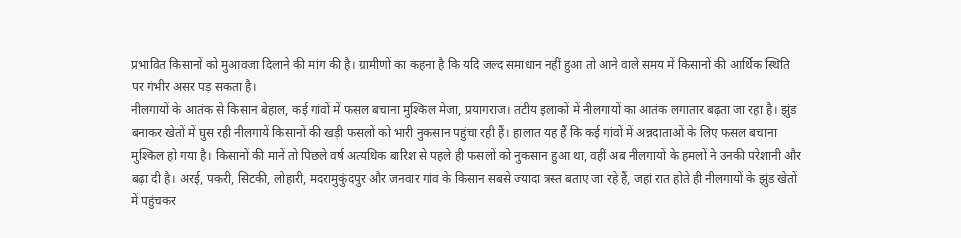प्रभावित किसानों को मुआवजा दिलाने की मांग की है। ग्रामीणों का कहना है कि यदि जल्द समाधान नहीं हुआ तो आने वाले समय में किसानों की आर्थिक स्थिति पर गंभीर असर पड़ सकता है।
नीलगायों के आतंक से किसान बेहाल, कई गांवों में फसल बचाना मुश्किल मेजा, प्रयागराज। तटीय इलाकों में नीलगायों का आतंक लगातार बढ़ता जा रहा है। झुंड बनाकर खेतों में घुस रही नीलगायें किसानों की खड़ी फसलों को भारी नुकसान पहुंचा रही हैं। हालात यह हैं कि कई गांवों में अन्नदाताओं के लिए फसल बचाना मुश्किल हो गया है। किसानों की मानें तो पिछले वर्ष अत्यधिक बारिश से पहले ही फसलों को नुकसान हुआ था, वहीं अब नीलगायों के हमलों ने उनकी परेशानी और बढ़ा दी है। अरई, पकरी, सिटकी, लोहारी, मदरामुकुंदपुर और जनवार गांव के किसान सबसे ज्यादा त्रस्त बताए जा रहे हैं, जहां रात होते ही नीलगायों के झुंड खेतों में पहुंचकर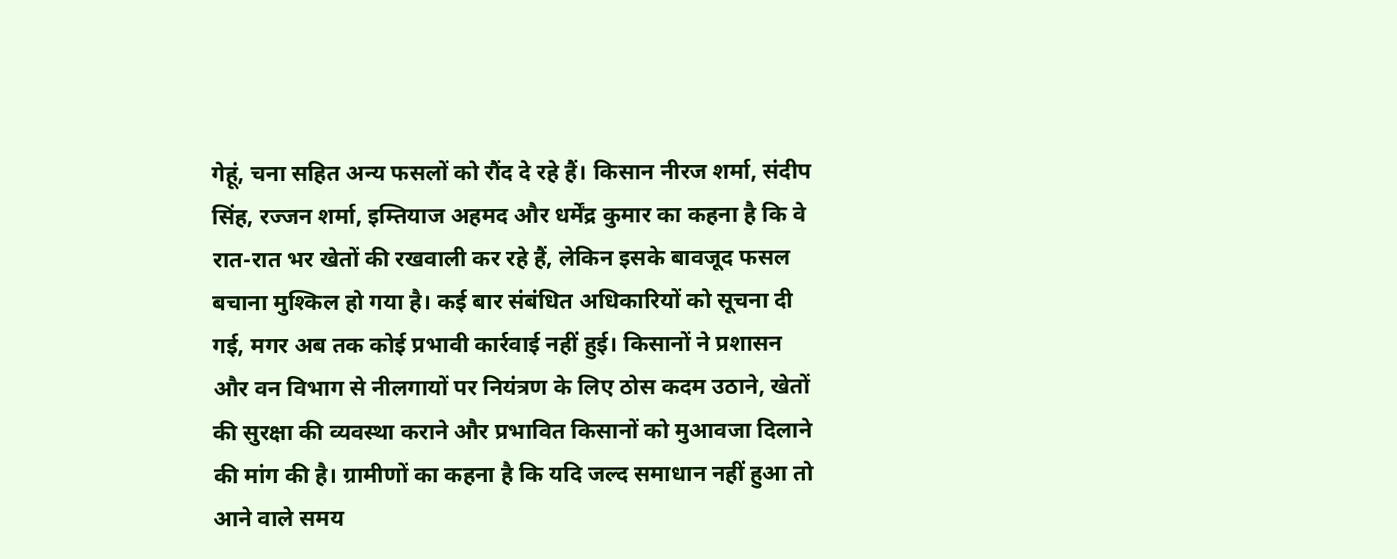गेहूं, चना सहित अन्य फसलों को रौंद दे रहे हैं। किसान नीरज शर्मा, संदीप सिंह, रज्जन शर्मा, इम्तियाज अहमद और धर्मेंद्र कुमार का कहना है कि वे रात-रात भर खेतों की रखवाली कर रहे हैं, लेकिन इसके बावजूद फसल बचाना मुश्किल हो गया है। कई बार संबंधित अधिकारियों को सूचना दी गई, मगर अब तक कोई प्रभावी कार्रवाई नहीं हुई। किसानों ने प्रशासन और वन विभाग से नीलगायों पर नियंत्रण के लिए ठोस कदम उठाने, खेतों की सुरक्षा की व्यवस्था कराने और प्रभावित किसानों को मुआवजा दिलाने की मांग की है। ग्रामीणों का कहना है कि यदि जल्द समाधान नहीं हुआ तो आने वाले समय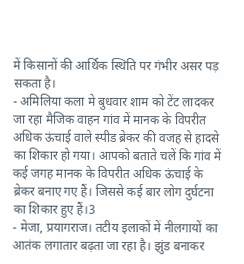में किसानों की आर्थिक स्थिति पर गंभीर असर पड़ सकता है।
- अमिलिया कला मे बुधवार शाम को टेंट लादकर जा रहा मैजिक वाहन गांव में मानक के विपरीत अधिक ऊंचाई वाले स्पीड ब्रेकर की वजह से हादसे का शिकार हो गया। आपको बताते चलें कि गांव में कई जगह मानक के विपरीत अधिक ऊंचाई के ब्रेकर बनाए गए हैं। जिससे कई बार लोग दुर्घटना का शिकार हुए हैं।3
- मेजा, प्रयागराज। तटीय इलाकों में नीलगायों का आतंक लगातार बढ़ता जा रहा है। झुंड बनाकर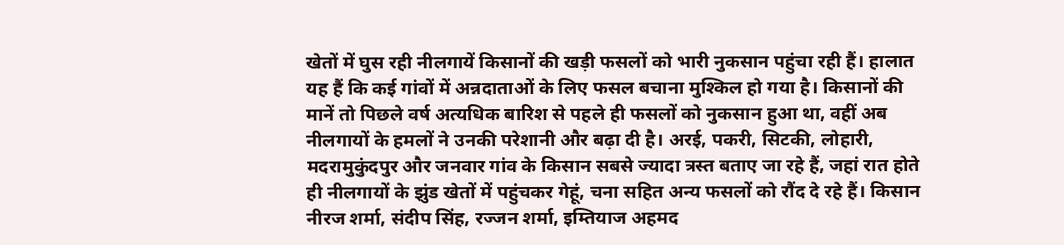खेतों में घुस रही नीलगायें किसानों की खड़ी फसलों को भारी नुकसान पहुंचा रही हैं। हालात यह हैं कि कई गांवों में अन्नदाताओं के लिए फसल बचाना मुश्किल हो गया है। किसानों की मानें तो पिछले वर्ष अत्यधिक बारिश से पहले ही फसलों को नुकसान हुआ था, वहीं अब नीलगायों के हमलों ने उनकी परेशानी और बढ़ा दी है। अरई, पकरी, सिटकी, लोहारी, मदरामुकुंदपुर और जनवार गांव के किसान सबसे ज्यादा त्रस्त बताए जा रहे हैं, जहां रात होते ही नीलगायों के झुंड खेतों में पहुंचकर गेहूं, चना सहित अन्य फसलों को रौंद दे रहे हैं। किसान नीरज शर्मा, संदीप सिंह, रज्जन शर्मा, इम्तियाज अहमद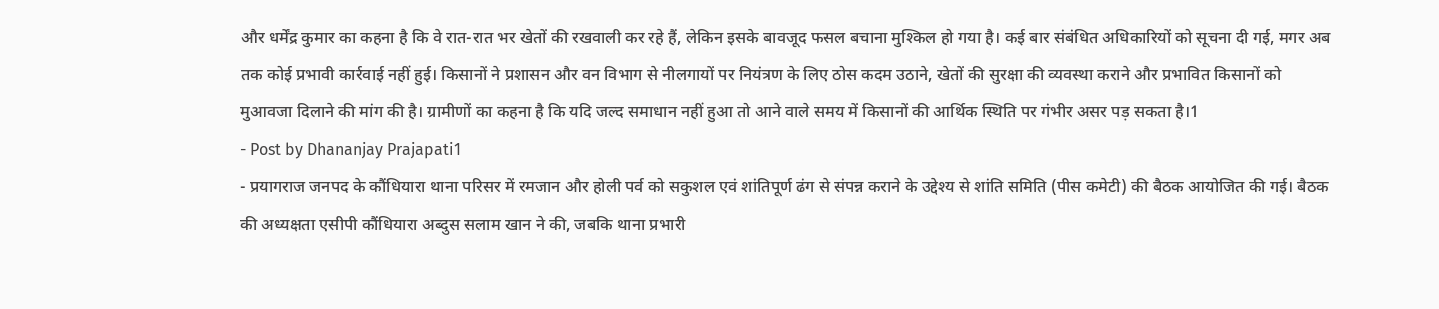और धर्मेंद्र कुमार का कहना है कि वे रात-रात भर खेतों की रखवाली कर रहे हैं, लेकिन इसके बावजूद फसल बचाना मुश्किल हो गया है। कई बार संबंधित अधिकारियों को सूचना दी गई, मगर अब तक कोई प्रभावी कार्रवाई नहीं हुई। किसानों ने प्रशासन और वन विभाग से नीलगायों पर नियंत्रण के लिए ठोस कदम उठाने, खेतों की सुरक्षा की व्यवस्था कराने और प्रभावित किसानों को मुआवजा दिलाने की मांग की है। ग्रामीणों का कहना है कि यदि जल्द समाधान नहीं हुआ तो आने वाले समय में किसानों की आर्थिक स्थिति पर गंभीर असर पड़ सकता है।1
- Post by Dhananjay Prajapati1
- प्रयागराज जनपद के कौंधियारा थाना परिसर में रमजान और होली पर्व को सकुशल एवं शांतिपूर्ण ढंग से संपन्न कराने के उद्देश्य से शांति समिति (पीस कमेटी) की बैठक आयोजित की गई। बैठक की अध्यक्षता एसीपी कौंधियारा अब्दुस सलाम खान ने की, जबकि थाना प्रभारी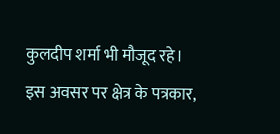कुलदीप शर्मा भी मौजूद रहे। इस अवसर पर क्षेत्र के पत्रकार,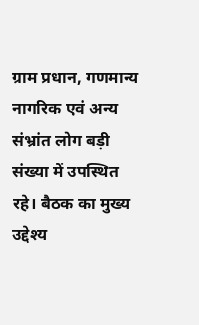ग्राम प्रधान, गणमान्य नागरिक एवं अन्य संभ्रांत लोग बड़ी संख्या में उपस्थित रहे। बैठक का मुख्य उद्देश्य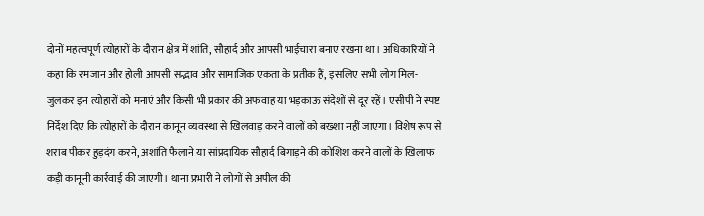दोनों महत्वपूर्ण त्योहारों के दौरान क्षेत्र में शांति, सौहार्द और आपसी भाईचारा बनाए रखना था। अधिकारियों ने कहा कि रमजान और होली आपसी सद्भाव और सामाजिक एकता के प्रतीक हैं, इसलिए सभी लोग मिल-जुलकर इन त्योहारों को मनाएं और किसी भी प्रकार की अफवाह या भड़काऊ संदेशों से दूर रहें। एसीपी ने स्पष्ट निर्देश दिए कि त्योहारों के दौरान कानून व्यवस्था से खिलवाड़ करने वालों को बख्शा नहीं जाएगा। विशेष रूप से शराब पीकर हुड़दंग करने, अशांति फैलाने या सांप्रदायिक सौहार्द बिगाड़ने की कोशिश करने वालों के खिलाफ कड़ी कानूनी कार्रवाई की जाएगी। थाना प्रभारी ने लोगों से अपील की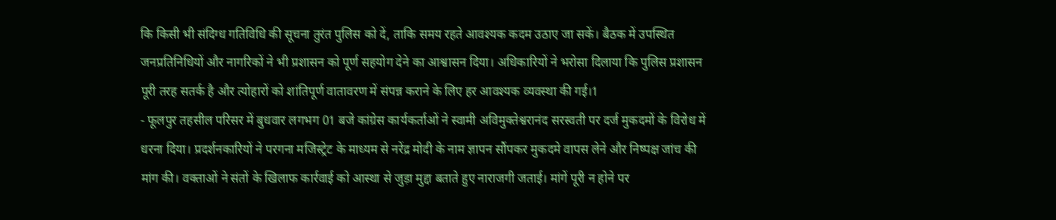कि किसी भी संदिग्ध गतिविधि की सूचना तुरंत पुलिस को दें, ताकि समय रहते आवश्यक कदम उठाए जा सकें। बैठक में उपस्थित जनप्रतिनिधियों और नागरिकों ने भी प्रशासन को पूर्ण सहयोग देने का आश्वासन दिया। अधिकारियों ने भरोसा दिलाया कि पुलिस प्रशासन पूरी तरह सतर्क है और त्योहारों को शांतिपूर्ण वातावरण में संपन्न कराने के लिए हर आवश्यक व्यवस्था की गई।1
- फूलपुर तहसील परिसर में बुधवार लगभग 01 बजे कांग्रेस कार्यकर्ताओं ने स्वामी अविमुक्तेश्वरानंद सरस्वती पर दर्ज मुकदमों के विरोध में धरना दिया। प्रदर्शनकारियों ने परगना मजिस्ट्रेट के माध्यम से नरेंद्र मोदी के नाम ज्ञापन सौंपकर मुकदमे वापस लेने और निष्पक्ष जांच की मांग की। वक्ताओं ने संतों के खिलाफ कार्रवाई को आस्था से जुड़ा मुद्दा बताते हुए नाराजगी जताई। मांगें पूरी न होने पर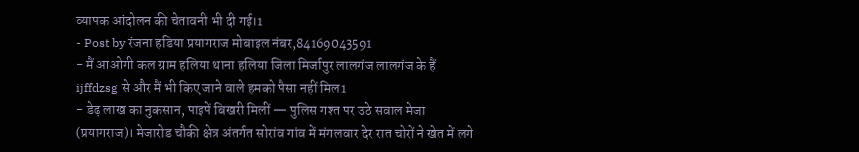व्यापक आंदोलन की चेतावनी भी दी गई।1
- Post by रंजना हडिया प्रयागराज मोबाइल नंबर,84169043591
- मैं आओगी कल ग्राम हलिया थाना हलिया जिला मिर्जापुर लालगंज लालगंज के हैं ijffdzsg से और मैं भी किए जाने वाले हमको पैसा नहीं मिल1
- डेढ़ लाख का नुकसान, पाइपें बिखरी मिलीं — पुलिस गश्त पर उठे सवाल मेजा (प्रयागराज)। मेजारोड चौकी क्षेत्र अंतर्गत सोरांव गांव में मंगलवार देर रात चोरों ने खेत में लगे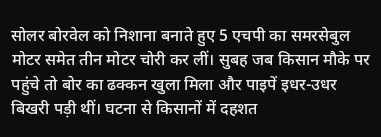सोलर बोरवेल को निशाना बनाते हुए 5 एचपी का समरसेबुल मोटर समेत तीन मोटर चोरी कर लीं। सुबह जब किसान मौके पर पहुंचे तो बोर का ढक्कन खुला मिला और पाइपें इधर-उधर बिखरी पड़ी थीं। घटना से किसानों में दहशत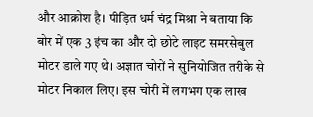और आक्रोश है। पीड़ित धर्म चंद्र मिश्रा ने बताया कि बोर में एक 3 इंच का और दो छोटे लाइट समरसेबुल मोटर डाले गए थे। अज्ञात चोरों ने सुनियोजित तरीके से मोटर निकाल लिए। इस चोरी में लगभग एक लाख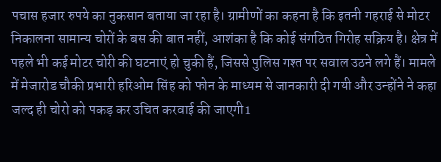पचास हजार रुपये का नुकसान बताया जा रहा है। ग्रामीणों का कहना है कि इतनी गहराई से मोटर निकालना सामान्य चोरों के बस की बात नहीं, आशंका है कि कोई संगठित गिरोह सक्रिय है। क्षेत्र में पहले भी कई मोटर चोरी की घटनाएं हो चुकी हैं, जिससे पुलिस गश्त पर सवाल उठने लगे हैं। मामले में मेजारोड चौकी प्रभारी हरिओम सिंह को फोन के माध्यम से जानकारी दी गयी और उन्होंने ने कहा जल्द ही चोरो को पकड़ कर उचित करवाई की जाएगी1